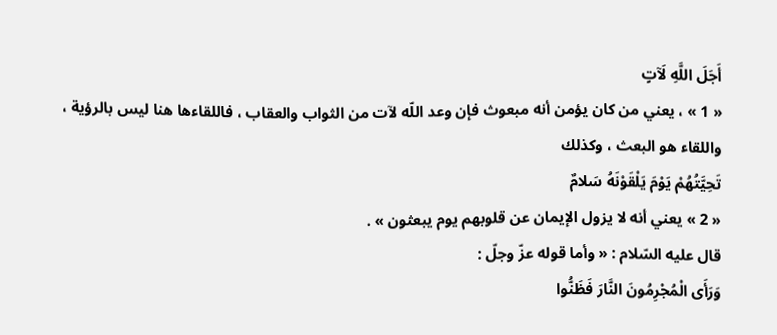أَجَلَ اللَّهِ لَآتٍ
« 1 » ، يعني من كان يؤمن أنه مبعوث فإن وعد اللّه لآت من الثواب والعقاب ، فاللقاءها هنا ليس بالرؤية ، واللقاء هو البعث ، وكذلك
تَحِيَّتُهُمْ يَوْمَ يَلْقَوْنَهُ سَلامٌ
« 2 » يعني أنه لا يزول الإيمان عن قلوبهم يوم يبعثون » .
قال عليه السّلام : « وأما قوله عزّ وجلّ :
وَرَأَى الْمُجْرِمُونَ النَّارَ فَظَنُّوا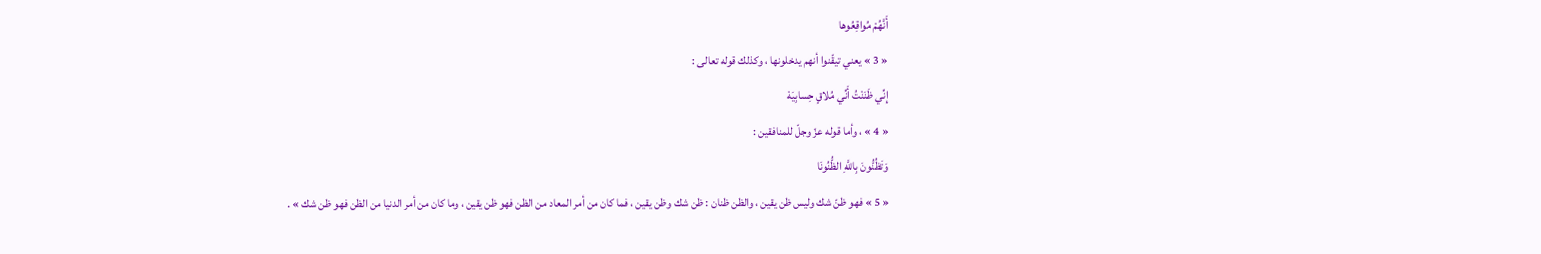أَنَّهُمْ مُواقِعُوها
« 3 » يعني تيقّنوا أنهم يدخلونها ، وكذلك قوله تعالى :
إِنِّي ظَنَنْتُ أَنِّي مُلاقٍ حِسابِيَهْ
« 4 » ، وأما قوله عزّ وجلّ للمنافقين :
وَتَظُنُّونَ بِاللَّهِ الظُّنُونَا
« 5 » فهو ظنّ شك وليس ظن يقين ، والظن ظنان : ظن شك وظن يقين ، فما كان من أمر المعاد من الظن فهو ظن يقين ، وما كان من أمر الدنيا من الظن فهو ظن شك » .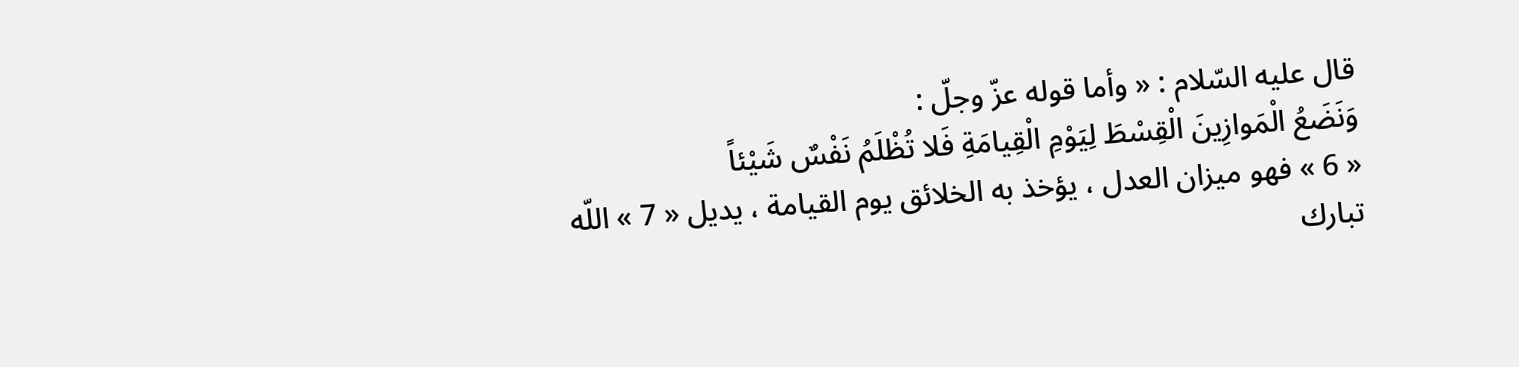قال عليه السّلام : « وأما قوله عزّ وجلّ :
وَنَضَعُ الْمَوازِينَ الْقِسْطَ لِيَوْمِ الْقِيامَةِ فَلا تُظْلَمُ نَفْسٌ شَيْئاً
« 6 » فهو ميزان العدل ، يؤخذ به الخلائق يوم القيامة ، يديل « 7 » اللّه تبارك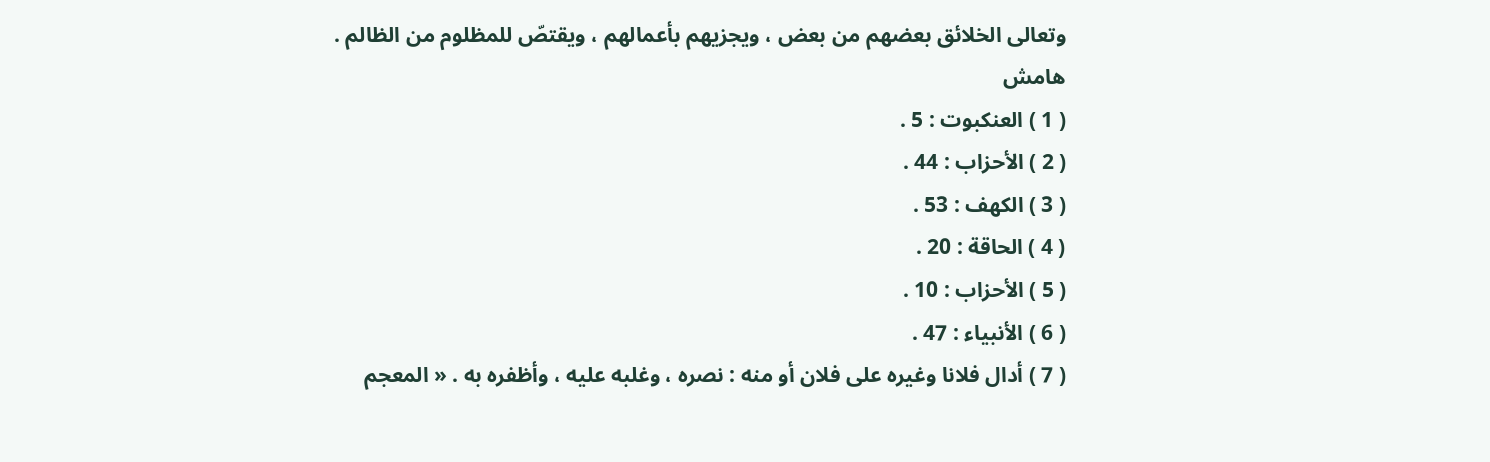وتعالى الخلائق بعضهم من بعض ، ويجزيهم بأعمالهم ، ويقتصّ للمظلوم من الظالم .
هامش
( 1 ) العنكبوت : 5 .
( 2 ) الأحزاب : 44 .
( 3 ) الكهف : 53 .
( 4 ) الحاقة : 20 .
( 5 ) الأحزاب : 10 .
( 6 ) الأنبياء : 47 .
( 7 ) أدال فلانا وغيره على فلان أو منه : نصره ، وغلبه عليه ، وأظفره به . « المعجم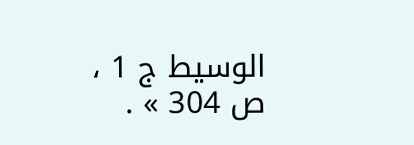الوسيط ج 1 ، ص 304 » .